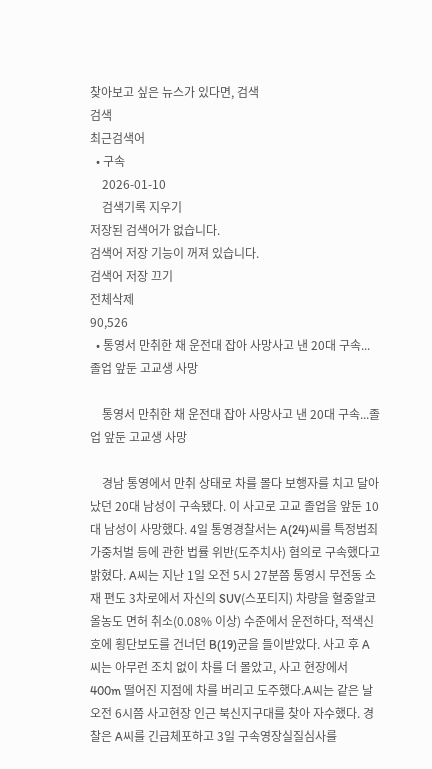찾아보고 싶은 뉴스가 있다면, 검색
검색
최근검색어
  • 구속
    2026-01-10
    검색기록 지우기
저장된 검색어가 없습니다.
검색어 저장 기능이 꺼져 있습니다.
검색어 저장 끄기
전체삭제
90,526
  • 통영서 만취한 채 운전대 잡아 사망사고 낸 20대 구속...졸업 앞둔 고교생 사망

    통영서 만취한 채 운전대 잡아 사망사고 낸 20대 구속...졸업 앞둔 고교생 사망

    경남 통영에서 만취 상태로 차를 몰다 보행자를 치고 달아났던 20대 남성이 구속됐다. 이 사고로 고교 졸업을 앞둔 10대 남성이 사망했다. 4일 통영경찰서는 A(24)씨를 특정범죄 가중처벌 등에 관한 법률 위반(도주치사) 혐의로 구속했다고 밝혔다. A씨는 지난 1일 오전 5시 27분쯤 통영시 무전동 소재 편도 3차로에서 자신의 SUV(스포티지) 차량을 혈중알코올농도 면허 취소(0.08% 이상) 수준에서 운전하다, 적색신호에 횡단보도를 건너던 B(19)군을 들이받았다. 사고 후 A씨는 아무런 조치 없이 차를 더 몰았고, 사고 현장에서 400m 떨어진 지점에 차를 버리고 도주했다.A씨는 같은 날 오전 6시쯤 사고현장 인근 북신지구대를 찾아 자수했다. 경찰은 A씨를 긴급체포하고 3일 구속영장실질심사를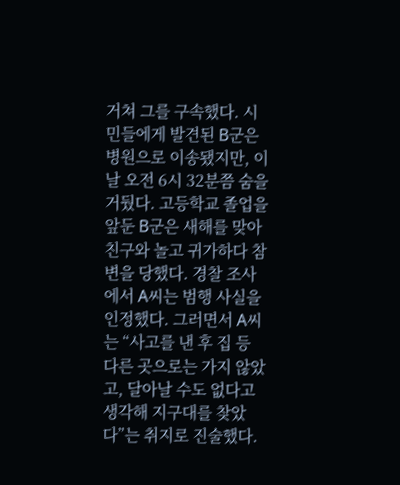거쳐 그를 구속했다. 시민들에게 발견된 B군은 병원으로 이송됐지만, 이날 오전 6시 32분쯤 숨을 거뒀다. 고등학교 졸업을 앞둔 B군은 새해를 맞아 친구와 놀고 귀가하다 참변을 당했다. 경찰 조사에서 A씨는 범행 사실을 인정했다. 그러면서 A씨는 “사고를 낸 후 집 등 다른 곳으로는 가지 않았고, 달아날 수도 없다고 생각해 지구대를 찾았다”는 취지로 진술했다.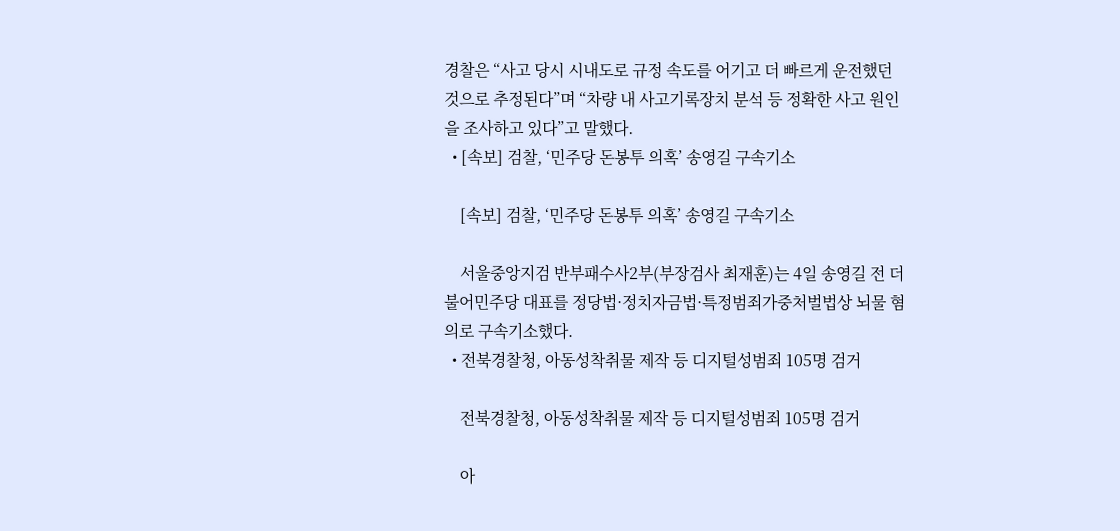경찰은 “사고 당시 시내도로 규정 속도를 어기고 더 빠르게 운전했던 것으로 추정된다”며 “차량 내 사고기록장치 분석 등 정확한 사고 원인을 조사하고 있다”고 말했다.
  • [속보] 검찰, ‘민주당 돈봉투 의혹’ 송영길 구속기소

    [속보] 검찰, ‘민주당 돈봉투 의혹’ 송영길 구속기소

    서울중앙지검 반부패수사2부(부장검사 최재훈)는 4일 송영길 전 더불어민주당 대표를 정당법·정치자금법·특정범죄가중처벌법상 뇌물 혐의로 구속기소했다.
  • 전북경찰청, 아동성착취물 제작 등 디지털성범죄 105명 검거

    전북경찰청, 아동성착취물 제작 등 디지털성범죄 105명 검거

    아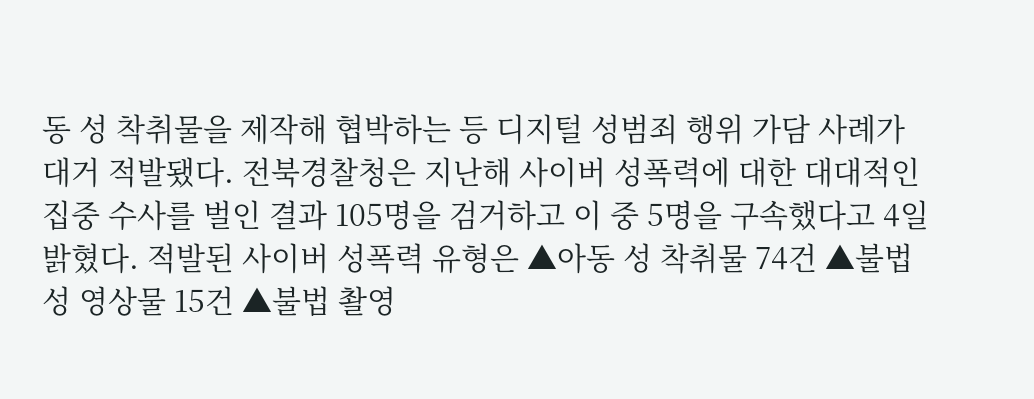동 성 착취물을 제작해 협박하는 등 디지털 성범죄 행위 가담 사례가 대거 적발됐다. 전북경찰청은 지난해 사이버 성폭력에 대한 대대적인 집중 수사를 벌인 결과 105명을 검거하고 이 중 5명을 구속했다고 4일 밝혔다. 적발된 사이버 성폭력 유형은 ▲아동 성 착취물 74건 ▲불법 성 영상물 15건 ▲불법 촬영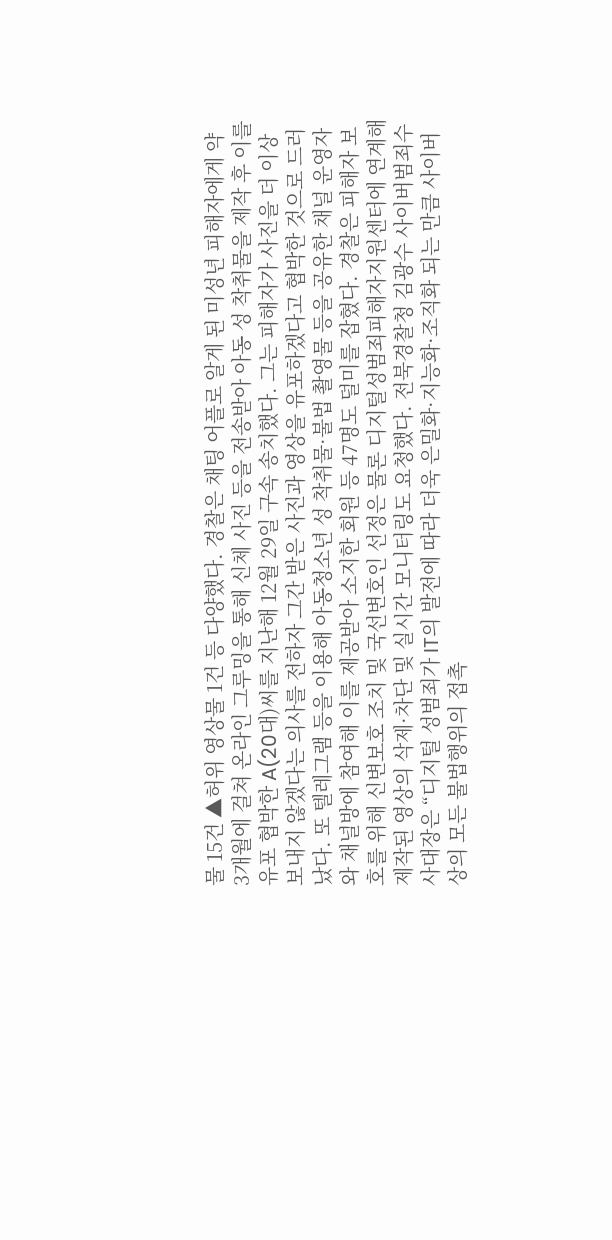물 15건 ▲허위 영상물 1건 등 다양했다. 경찰은 채팅 어플로 알게 된 미성년 피해자에게 약 3개월에 걸쳐 온라인 그루밍을 통해 신체 사진 등을 전송받아 아동 성 착취물을 제작 후 이를 유포 협박한 A(20대)씨를 지난해 12월 29일 구속 송치했다. 그는 피해자가 사진을 더 이상 보내지 않겠다는 의사를 전하자 그간 받은 사진과 영상을 유포하겠다고 협박한 것으로 드러났다. 또 텔레그램 등을 이용해 아동청소년 성 착취물·불법 촬영물 등을 공유한 채널 운영자와 채널방에 참여해 이를 제공받아 소지한 회원 등 47명도 덜미를 잡혔다. 경찰은 피해자 보호를 위해 신변보호 조치 및 국선변호인 선정은 물론 디지털성범죄피해자지원센터에 연계해 제작된 영상의 삭제·차단 및 실시간 모니터링도 요청했다. 전북경찰청 김광수 사이버범죄수사대장은 “디지털 성범죄가 IT의 발전에 따라 더욱 은밀화·지능화·조직화 되는 만큼 사이버상의 모든 불법행위의 접촉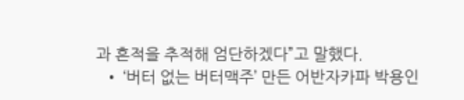과 흔적을 추적해 엄단하겠다”고 말했다.
  • ‘버터 없는 버터맥주’ 만든 어반자카파 박용인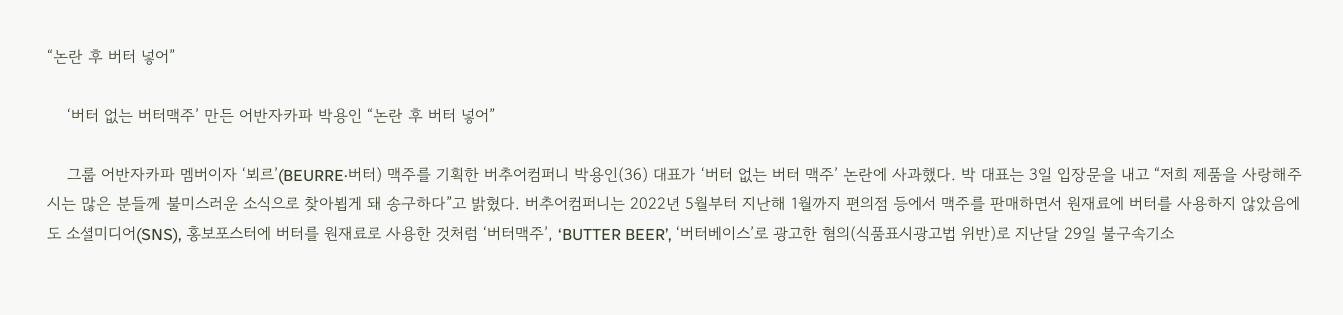“논란 후 버터 넣어”

    ‘버터 없는 버터맥주’ 만든 어반자카파 박용인 “논란 후 버터 넣어”

    그룹 어반자카파 멤버이자 ‘뵈르’(BEURRE·버터) 맥주를 기획한 버추어컴퍼니 박용인(36) 대표가 ‘버터 없는 버터 맥주’ 논란에 사과했다. 박 대표는 3일 입장문을 내고 “저희 제품을 사랑해주시는 많은 분들께 불미스러운 소식으로 찾아뵙게 돼 송구하다”고 밝혔다. 버추어컴퍼니는 2022년 5월부터 지난해 1월까지 편의점 등에서 맥주를 판매하면서 원재료에 버터를 사용하지 않았음에도 소셜미디어(SNS), 홍보포스터에 버터를 원재료로 사용한 것처럼 ‘버터맥주’, ‘BUTTER BEER’, ‘버터베이스’로 광고한 혐의(식품표시광고법 위반)로 지난달 29일 불구속기소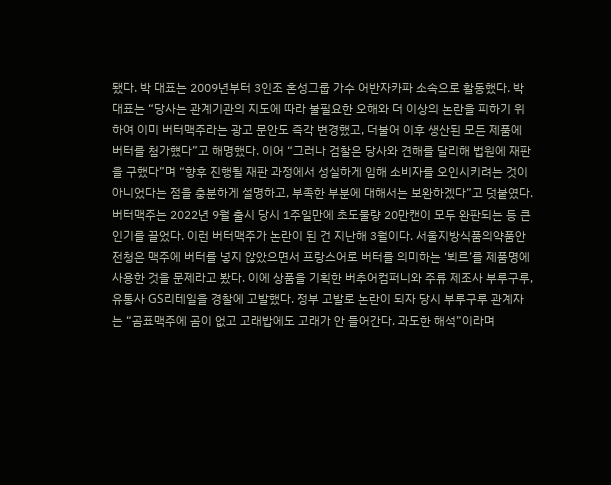됐다. 박 대표는 2009년부터 3인조 혼성그룹 가수 어반자카파 소속으로 활동했다. 박 대표는 “당사는 관계기관의 지도에 따라 불필요한 오해와 더 이상의 논란을 피하기 위하여 이미 버터맥주라는 광고 문안도 즉각 변경했고, 더불어 이후 생산된 모든 제품에 버터를 첨가헀다”고 해명했다. 이어 “그러나 검찰은 당사와 견해를 달리해 법원에 재판을 구했다”며 “향후 진행될 재판 과정에서 성실하게 임해 소비자를 오인시키려는 것이 아니었다는 점을 충분하게 설명하고, 부족한 부분에 대해서는 보완하겠다”고 덧붙였다.버터맥주는 2022년 9월 출시 당시 1주일만에 초도물량 20만캔이 모두 완판되는 등 큰 인기를 끌었다. 이런 버터맥주가 논란이 된 건 지난해 3월이다. 서울지방식품의약품안전청은 맥주에 버터를 넣지 않았으면서 프랑스어로 버터를 의미하는 ‘뵈르’를 제품명에 사용한 것을 문제라고 봤다. 이에 상품을 기획한 버추어컴퍼니와 주류 제조사 부루구루, 유통사 GS리테일을 경찰에 고발했다. 정부 고발로 논란이 되자 당시 부루구루 관계자는 “곰표맥주에 곰이 없고 고래밥에도 고래가 안 들어간다. 과도한 해석”이라며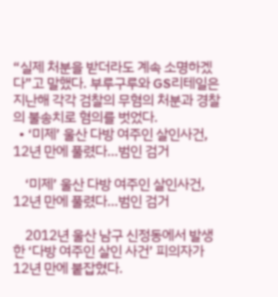“실제 처분을 받더라도 계속 소명하겠다”고 말했다. 부루구루와 GS리테일은 지난해 각각 검찰의 무혐의 처분과 경찰의 불송치로 혐의를 벗었다.
  • ‘미제’ 울산 다방 여주인 살인사건, 12년 만에 풀렸다…범인 검거

    ‘미제’ 울산 다방 여주인 살인사건, 12년 만에 풀렸다…범인 검거

    2012년 울산 남구 신정동에서 발생한 ‘다방 여주인 살인 사건’ 피의자가 12년 만에 붙잡혔다.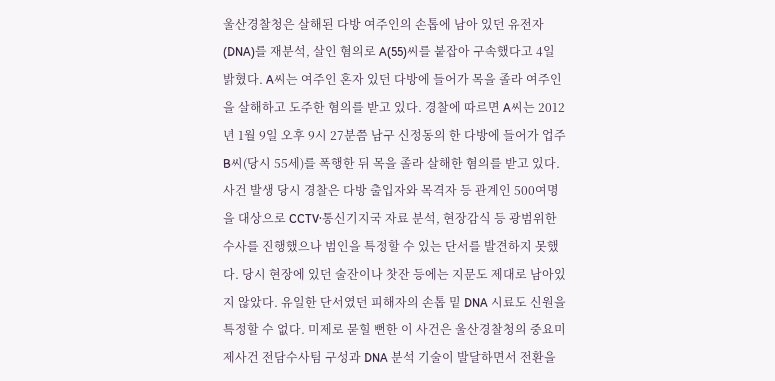울산경찰청은 살해된 다방 여주인의 손톱에 남아 있던 유전자(DNA)를 재분석, 살인 혐의로 A(55)씨를 붙잡아 구속했다고 4일 밝혔다. A씨는 여주인 혼자 있던 다방에 들어가 목을 졸라 여주인을 살해하고 도주한 혐의를 받고 있다. 경찰에 따르면 A씨는 2012년 1월 9일 오후 9시 27분쯤 남구 신정동의 한 다방에 들어가 업주 B씨(당시 55세)를 폭행한 뒤 목을 졸라 살해한 혐의를 받고 있다. 사건 발생 당시 경찰은 다방 출입자와 목격자 등 관계인 500여명을 대상으로 CCTV·통신기지국 자료 분석, 현장감식 등 광범위한 수사를 진행했으나 범인을 특정할 수 있는 단서를 발견하지 못했다. 당시 현장에 있던 술잔이나 찻잔 등에는 지문도 제대로 남아있지 않았다. 유일한 단서였던 피해자의 손톱 밑 DNA 시료도 신원을 특정할 수 없다. 미제로 묻힐 뻔한 이 사건은 울산경찰청의 중요미제사건 전담수사팀 구성과 DNA 분석 기술이 발달하면서 전환을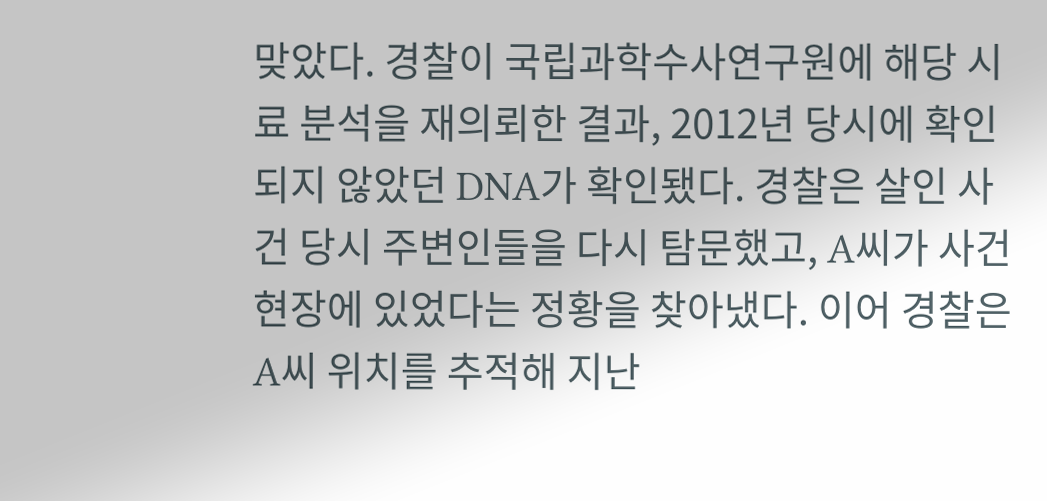맞았다. 경찰이 국립과학수사연구원에 해당 시료 분석을 재의뢰한 결과, 2012년 당시에 확인되지 않았던 DNA가 확인됐다. 경찰은 살인 사건 당시 주변인들을 다시 탐문했고, A씨가 사건 현장에 있었다는 정황을 찾아냈다. 이어 경찰은 A씨 위치를 추적해 지난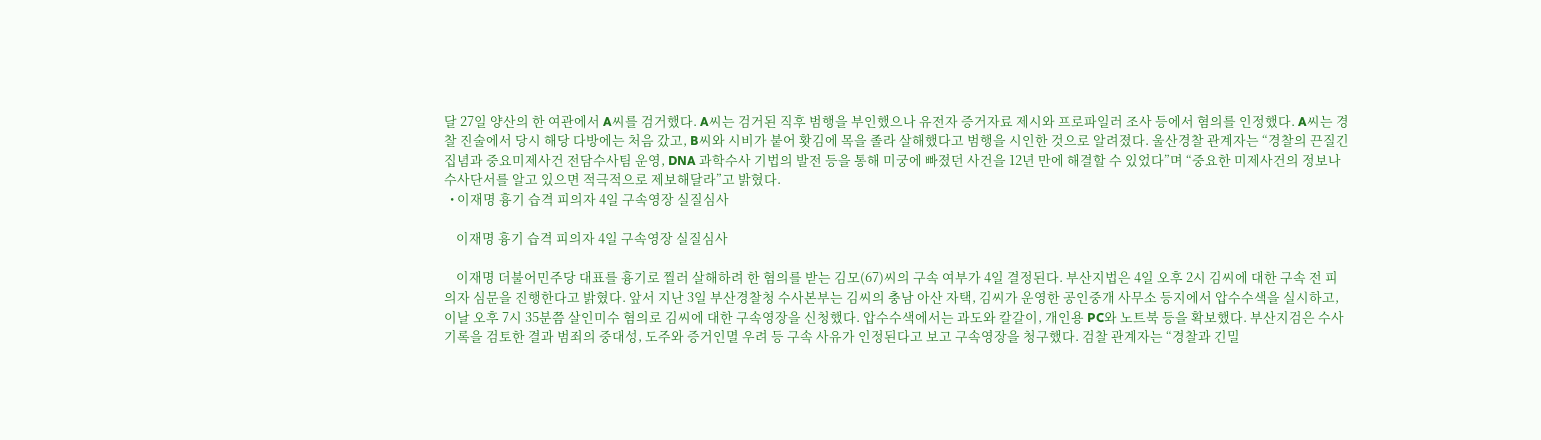달 27일 양산의 한 여관에서 A씨를 검거했다. A씨는 검거된 직후 범행을 부인했으나 유전자 증거자료 제시와 프로파일러 조사 등에서 혐의를 인정했다. A씨는 경찰 진술에서 당시 해당 다방에는 처음 갔고, B씨와 시비가 붙어 홧김에 목을 졸라 살해했다고 범행을 시인한 것으로 알려졌다. 울산경찰 관계자는 “경찰의 끈질긴 집념과 중요미제사건 전담수사팀 운영, DNA 과학수사 기법의 발전 등을 통해 미궁에 빠졌던 사건을 12년 만에 해결할 수 있었다”며 “중요한 미제사건의 정보나 수사단서를 알고 있으면 적극적으로 제보해달라”고 밝혔다.
  • 이재명 흉기 습격 피의자 4일 구속영장 실질심사

    이재명 흉기 습격 피의자 4일 구속영장 실질심사

    이재명 더불어민주당 대표를 흉기로 찔러 살해하려 한 혐의를 받는 김모(67)씨의 구속 여부가 4일 결정된다. 부산지법은 4일 오후 2시 김씨에 대한 구속 전 피의자 심문을 진행한다고 밝혔다. 앞서 지난 3일 부산경찰청 수사본부는 김씨의 충남 아산 자택, 김씨가 운영한 공인중개 사무소 등지에서 압수수색을 실시하고, 이날 오후 7시 35분쯤 살인미수 혐의로 김씨에 대한 구속영장을 신청했다. 압수수색에서는 과도와 칼갈이, 개인용 PC와 노트북 등을 확보했다. 부산지검은 수사 기록을 검토한 결과 범죄의 중대성, 도주와 증거인멸 우려 등 구속 사유가 인정된다고 보고 구속영장을 청구했다. 검찰 관계자는 “경찰과 긴밀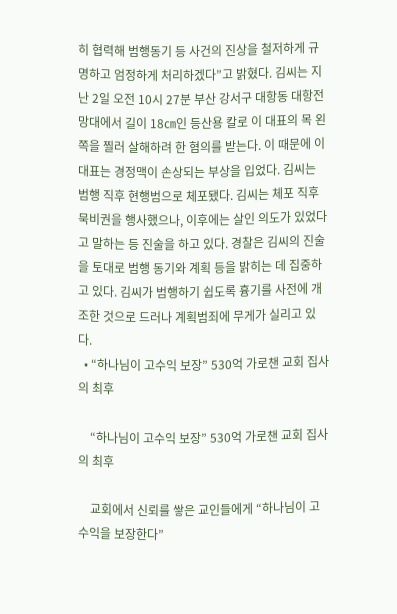히 협력해 범행동기 등 사건의 진상을 철저하게 규명하고 엄정하게 처리하겠다”고 밝혔다. 김씨는 지난 2일 오전 10시 27분 부산 강서구 대항동 대항전망대에서 길이 18㎝인 등산용 칼로 이 대표의 목 왼쪽을 찔러 살해하려 한 혐의를 받는다. 이 때문에 이 대표는 경정맥이 손상되는 부상을 입었다. 김씨는 범행 직후 현행범으로 체포됐다. 김씨는 체포 직후 묵비권을 행사했으나, 이후에는 살인 의도가 있었다고 말하는 등 진술을 하고 있다. 경찰은 김씨의 진술을 토대로 범행 동기와 계획 등을 밝히는 데 집중하고 있다. 김씨가 범행하기 쉽도록 흉기를 사전에 개조한 것으로 드러나 계획범죄에 무게가 실리고 있다.
  • “하나님이 고수익 보장” 530억 가로챈 교회 집사의 최후

    “하나님이 고수익 보장” 530억 가로챈 교회 집사의 최후

    교회에서 신뢰를 쌓은 교인들에게 “하나님이 고수익을 보장한다”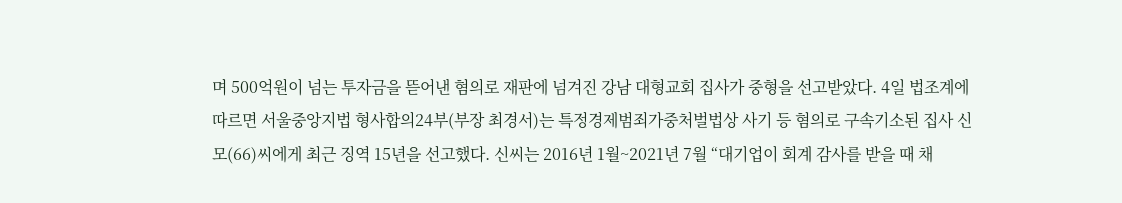며 500억원이 넘는 투자금을 뜯어낸 혐의로 재판에 넘겨진 강남 대형교회 집사가 중형을 선고받았다. 4일 법조계에 따르면 서울중앙지법 형사합의24부(부장 최경서)는 특정경제범죄가중처벌법상 사기 등 혐의로 구속기소된 집사 신모(66)씨에게 최근 징역 15년을 선고했다. 신씨는 2016년 1월~2021년 7월 “대기업이 회계 감사를 받을 때 채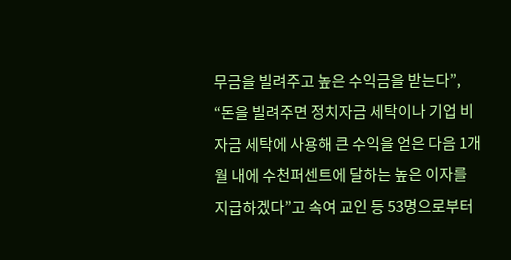무금을 빌려주고 높은 수익금을 받는다”, “돈을 빌려주면 정치자금 세탁이나 기업 비자금 세탁에 사용해 큰 수익을 얻은 다음 1개월 내에 수천퍼센트에 달하는 높은 이자를 지급하겠다”고 속여 교인 등 53명으로부터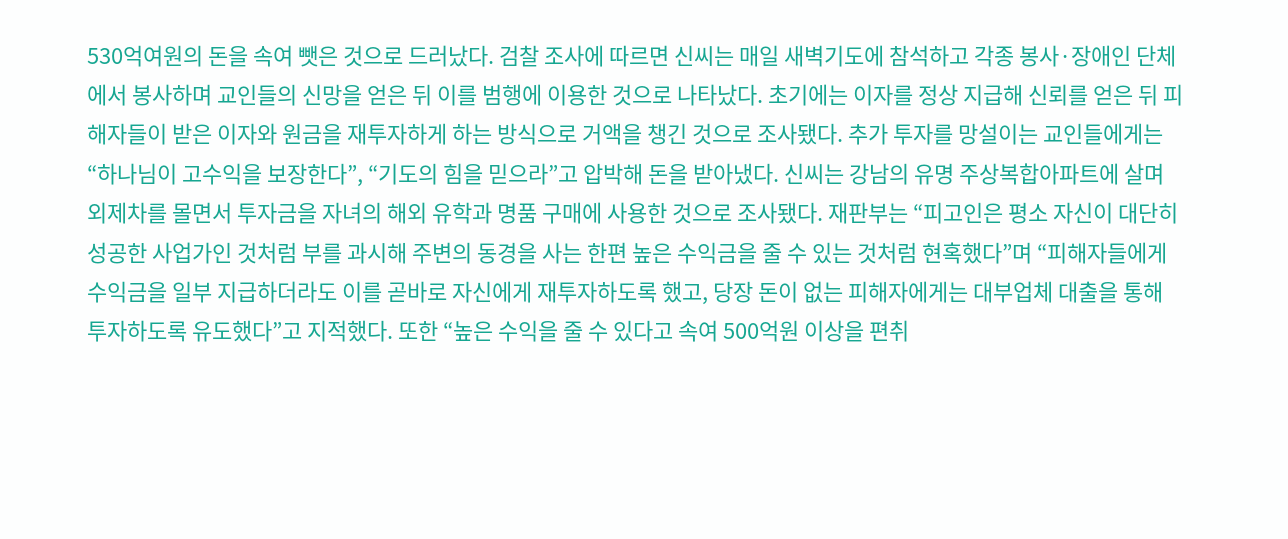530억여원의 돈을 속여 뺏은 것으로 드러났다. 검찰 조사에 따르면 신씨는 매일 새벽기도에 참석하고 각종 봉사·장애인 단체에서 봉사하며 교인들의 신망을 얻은 뒤 이를 범행에 이용한 것으로 나타났다. 초기에는 이자를 정상 지급해 신뢰를 얻은 뒤 피해자들이 받은 이자와 원금을 재투자하게 하는 방식으로 거액을 챙긴 것으로 조사됐다. 추가 투자를 망설이는 교인들에게는 “하나님이 고수익을 보장한다”, “기도의 힘을 믿으라”고 압박해 돈을 받아냈다. 신씨는 강남의 유명 주상복합아파트에 살며 외제차를 몰면서 투자금을 자녀의 해외 유학과 명품 구매에 사용한 것으로 조사됐다. 재판부는 “피고인은 평소 자신이 대단히 성공한 사업가인 것처럼 부를 과시해 주변의 동경을 사는 한편 높은 수익금을 줄 수 있는 것처럼 현혹했다”며 “피해자들에게 수익금을 일부 지급하더라도 이를 곧바로 자신에게 재투자하도록 했고, 당장 돈이 없는 피해자에게는 대부업체 대출을 통해 투자하도록 유도했다”고 지적했다. 또한 “높은 수익을 줄 수 있다고 속여 500억원 이상을 편취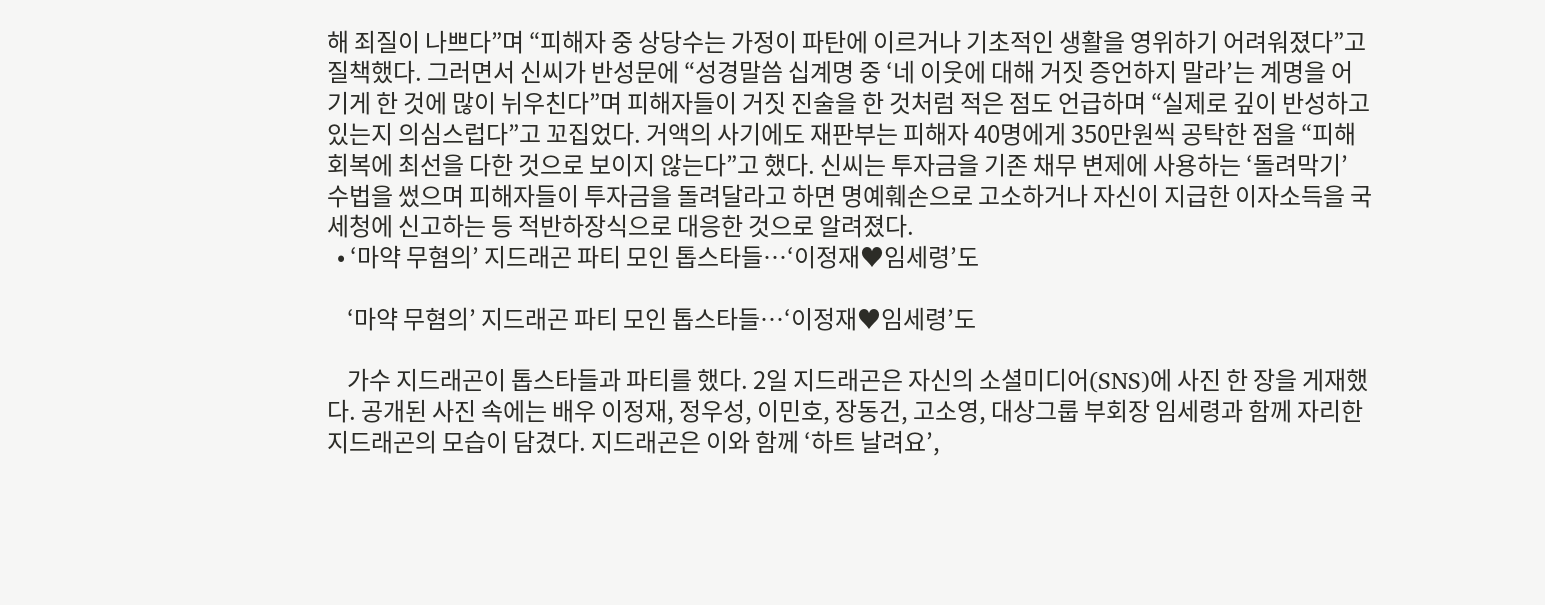해 죄질이 나쁘다”며 “피해자 중 상당수는 가정이 파탄에 이르거나 기초적인 생활을 영위하기 어려워졌다”고 질책했다. 그러면서 신씨가 반성문에 “성경말씀 십계명 중 ‘네 이웃에 대해 거짓 증언하지 말라’는 계명을 어기게 한 것에 많이 뉘우친다”며 피해자들이 거짓 진술을 한 것처럼 적은 점도 언급하며 “실제로 깊이 반성하고 있는지 의심스럽다”고 꼬집었다. 거액의 사기에도 재판부는 피해자 40명에게 350만원씩 공탁한 점을 “피해 회복에 최선을 다한 것으로 보이지 않는다”고 했다. 신씨는 투자금을 기존 채무 변제에 사용하는 ‘돌려막기’ 수법을 썼으며 피해자들이 투자금을 돌려달라고 하면 명예훼손으로 고소하거나 자신이 지급한 이자소득을 국세청에 신고하는 등 적반하장식으로 대응한 것으로 알려졌다.
  • ‘마약 무혐의’ 지드래곤 파티 모인 톱스타들…‘이정재♥임세령’도

    ‘마약 무혐의’ 지드래곤 파티 모인 톱스타들…‘이정재♥임세령’도

    가수 지드래곤이 톱스타들과 파티를 했다. 2일 지드래곤은 자신의 소셜미디어(SNS)에 사진 한 장을 게재했다. 공개된 사진 속에는 배우 이정재, 정우성, 이민호, 장동건, 고소영, 대상그룹 부회장 임세령과 함께 자리한 지드래곤의 모습이 담겼다. 지드래곤은 이와 함께 ‘하트 날려요’,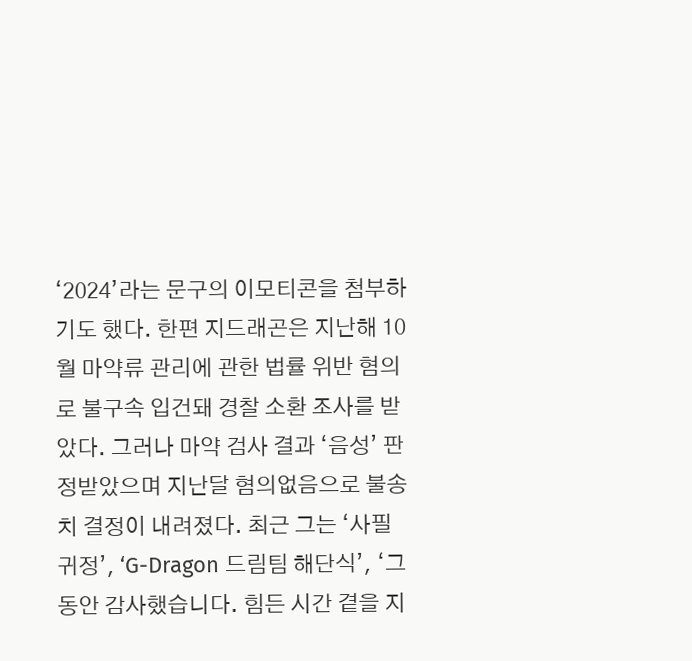‘2024’라는 문구의 이모티콘을 첨부하기도 했다. 한편 지드래곤은 지난해 10월 마약류 관리에 관한 법률 위반 혐의로 불구속 입건돼 경찰 소환 조사를 받았다. 그러나 마약 검사 결과 ‘음성’ 판정받았으며 지난달 혐의없음으로 불송치 결정이 내려졌다. 최근 그는 ‘사필귀정’, ‘G-Dragon 드림팀 해단식’, ‘그동안 감사했습니다. 힘든 시간 곁을 지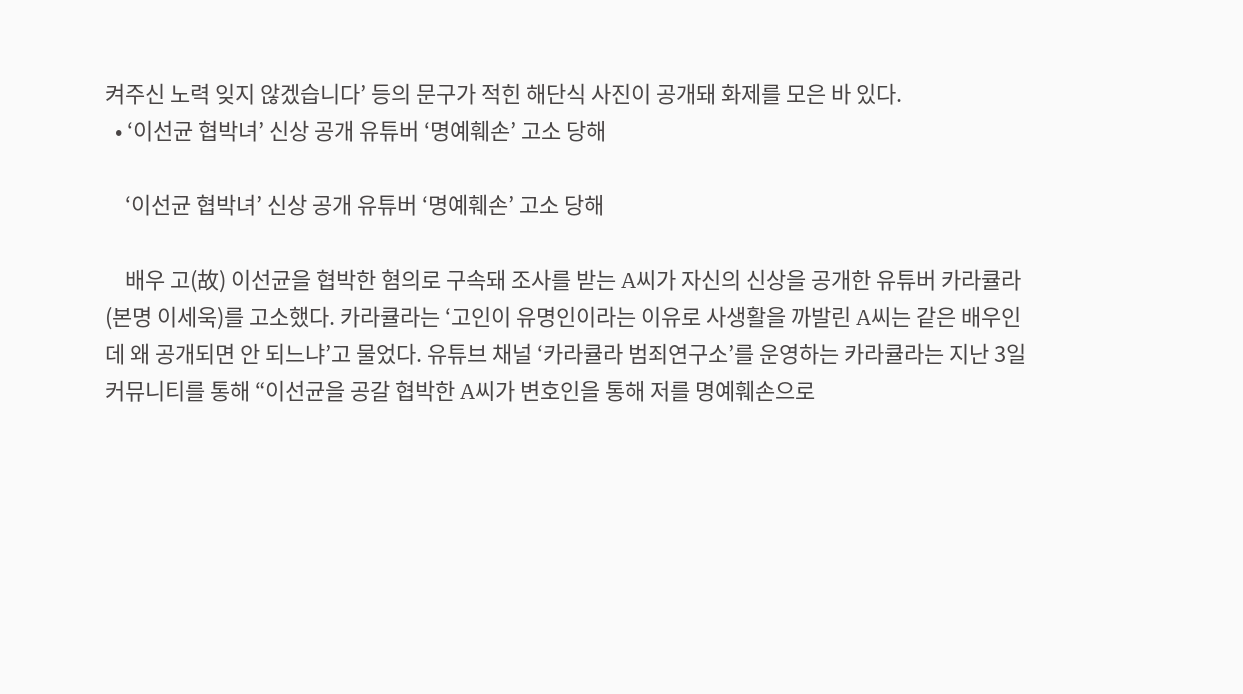켜주신 노력 잊지 않겠습니다’ 등의 문구가 적힌 해단식 사진이 공개돼 화제를 모은 바 있다.
  • ‘이선균 협박녀’ 신상 공개 유튜버 ‘명예훼손’ 고소 당해

    ‘이선균 협박녀’ 신상 공개 유튜버 ‘명예훼손’ 고소 당해

    배우 고(故) 이선균을 협박한 혐의로 구속돼 조사를 받는 A씨가 자신의 신상을 공개한 유튜버 카라큘라(본명 이세욱)를 고소했다. 카라큘라는 ‘고인이 유명인이라는 이유로 사생활을 까발린 A씨는 같은 배우인데 왜 공개되면 안 되느냐’고 물었다. 유튜브 채널 ‘카라큘라 범죄연구소’를 운영하는 카라큘라는 지난 3일 커뮤니티를 통해 “이선균을 공갈 협박한 A씨가 변호인을 통해 저를 명예훼손으로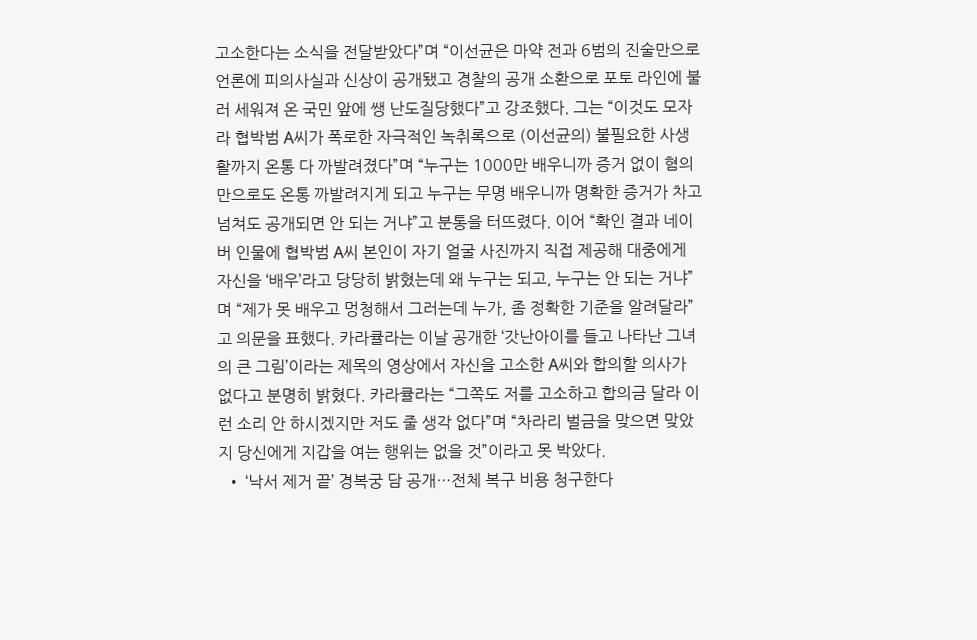고소한다는 소식을 전달받았다”며 “이선균은 마약 전과 6범의 진술만으로 언론에 피의사실과 신상이 공개됐고 경찰의 공개 소환으로 포토 라인에 불러 세워져 온 국민 앞에 쌩 난도질당했다”고 강조했다. 그는 “이것도 모자라 협박범 A씨가 폭로한 자극적인 녹취록으로 (이선균의) 불필요한 사생활까지 온통 다 까발려졌다”며 “누구는 1000만 배우니까 증거 없이 혐의만으로도 온통 까발려지게 되고 누구는 무명 배우니까 명확한 증거가 차고 넘쳐도 공개되면 안 되는 거냐”고 분통을 터뜨렸다. 이어 “확인 결과 네이버 인물에 협박범 A씨 본인이 자기 얼굴 사진까지 직접 제공해 대중에게 자신을 ‘배우’라고 당당히 밝혔는데 왜 누구는 되고, 누구는 안 되는 거냐”며 “제가 못 배우고 멍청해서 그러는데 누가, 좀 정확한 기준을 알려달라”고 의문을 표했다. 카라큘라는 이날 공개한 ‘갓난아이를 들고 나타난 그녀의 큰 그림’이라는 제목의 영상에서 자신을 고소한 A씨와 합의할 의사가 없다고 분명히 밝혔다. 카라큘라는 “그쪽도 저를 고소하고 합의금 달라 이런 소리 안 하시겠지만 저도 줄 생각 없다”며 “차라리 벌금을 맞으면 맞았지 당신에게 지갑을 여는 행위는 없을 것”이라고 못 박았다.
  • ‘낙서 제거 끝’ 경복궁 담 공개…전체 복구 비용 청구한다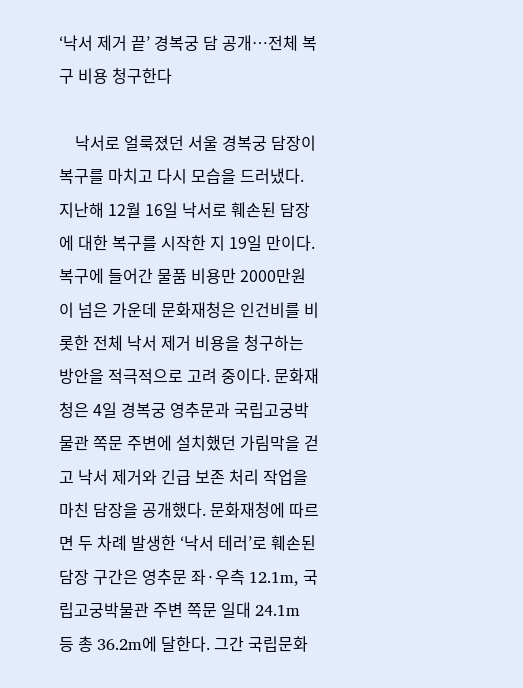‘낙서 제거 끝’ 경복궁 담 공개…전체 복구 비용 청구한다

    낙서로 얼룩졌던 서울 경복궁 담장이 복구를 마치고 다시 모습을 드러냈다. 지난해 12월 16일 낙서로 훼손된 담장에 대한 복구를 시작한 지 19일 만이다. 복구에 들어간 물품 비용만 2000만원이 넘은 가운데 문화재청은 인건비를 비롯한 전체 낙서 제거 비용을 청구하는 방안을 적극적으로 고려 중이다. 문화재청은 4일 경복궁 영추문과 국립고궁박물관 쪽문 주변에 설치했던 가림막을 걷고 낙서 제거와 긴급 보존 처리 작업을 마친 담장을 공개했다. 문화재청에 따르면 두 차례 발생한 ‘낙서 테러’로 훼손된 담장 구간은 영추문 좌·우측 12.1m, 국립고궁박물관 주변 쪽문 일대 24.1m 등 총 36.2m에 달한다. 그간 국립문화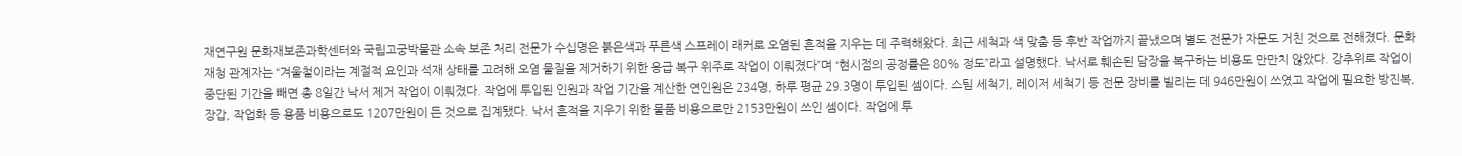재연구원 문화재보존과학센터와 국립고궁박물관 소속 보존 처리 전문가 수십명은 붉은색과 푸른색 스프레이 래커로 오염된 흔적을 지우는 데 주력해왔다. 최근 세척과 색 맞춤 등 후반 작업까지 끝냈으며 별도 전문가 자문도 거친 것으로 전해졌다. 문화재청 관계자는 “겨울철이라는 계절적 요인과 석재 상태를 고려해 오염 물질을 제거하기 위한 응급 복구 위주로 작업이 이뤄졌다”며 “현시점의 공정률은 80% 정도”라고 설명했다. 낙서로 훼손된 담장을 복구하는 비용도 만만치 않았다. 강추위로 작업이 중단된 기간을 빼면 총 8일간 낙서 제거 작업이 이뤄졌다. 작업에 투입된 인원과 작업 기간을 계산한 연인원은 234명, 하루 평균 29.3명이 투입된 셈이다. 스팀 세척기, 레이저 세척기 등 전문 장비를 빌리는 데 946만원이 쓰였고 작업에 필요한 방진복, 장갑, 작업화 등 용품 비용으로도 1207만원이 든 것으로 집계됐다. 낙서 흔적을 지우기 위한 물품 비용으로만 2153만원이 쓰인 셈이다. 작업에 투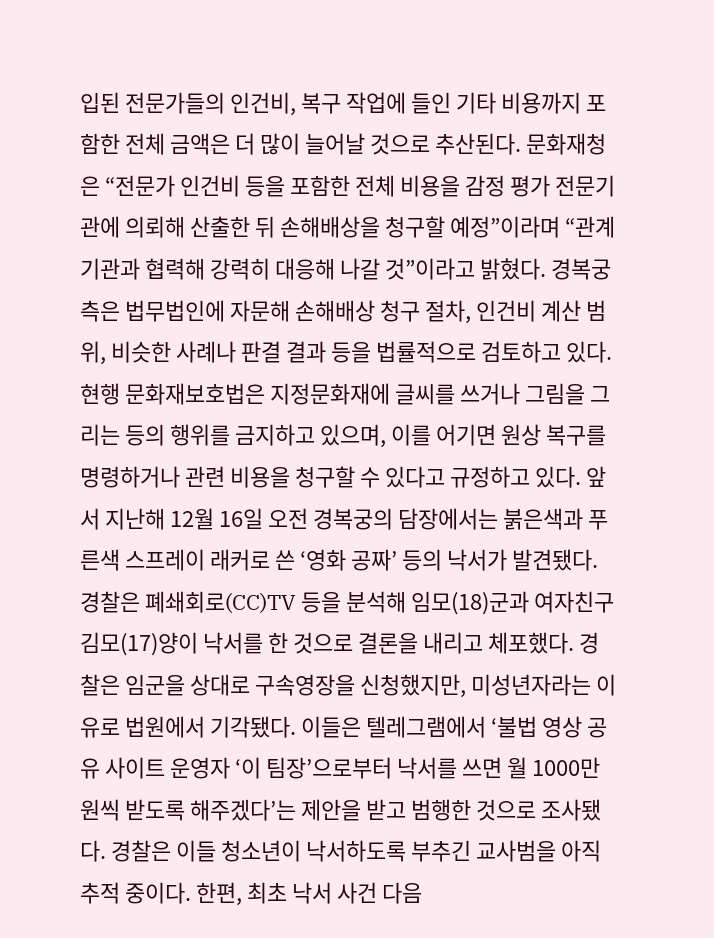입된 전문가들의 인건비, 복구 작업에 들인 기타 비용까지 포함한 전체 금액은 더 많이 늘어날 것으로 추산된다. 문화재청은 “전문가 인건비 등을 포함한 전체 비용을 감정 평가 전문기관에 의뢰해 산출한 뒤 손해배상을 청구할 예정”이라며 “관계기관과 협력해 강력히 대응해 나갈 것”이라고 밝혔다. 경복궁 측은 법무법인에 자문해 손해배상 청구 절차, 인건비 계산 범위, 비슷한 사례나 판결 결과 등을 법률적으로 검토하고 있다. 현행 문화재보호법은 지정문화재에 글씨를 쓰거나 그림을 그리는 등의 행위를 금지하고 있으며, 이를 어기면 원상 복구를 명령하거나 관련 비용을 청구할 수 있다고 규정하고 있다. 앞서 지난해 12월 16일 오전 경복궁의 담장에서는 붉은색과 푸른색 스프레이 래커로 쓴 ‘영화 공짜’ 등의 낙서가 발견됐다. 경찰은 폐쇄회로(CC)TV 등을 분석해 임모(18)군과 여자친구 김모(17)양이 낙서를 한 것으로 결론을 내리고 체포했다. 경찰은 임군을 상대로 구속영장을 신청했지만, 미성년자라는 이유로 법원에서 기각됐다. 이들은 텔레그램에서 ‘불법 영상 공유 사이트 운영자 ‘이 팀장’으로부터 낙서를 쓰면 월 1000만원씩 받도록 해주겠다’는 제안을 받고 범행한 것으로 조사됐다. 경찰은 이들 청소년이 낙서하도록 부추긴 교사범을 아직 추적 중이다. 한편, 최초 낙서 사건 다음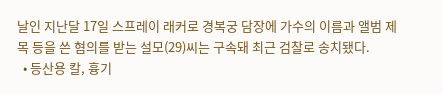날인 지난달 17일 스프레이 래커로 경복궁 담장에 가수의 이름과 앨범 제목 등을 쓴 혐의를 받는 설모(29)씨는 구속돼 최근 검찰로 송치됐다.
  • 등산용 칼, 흉기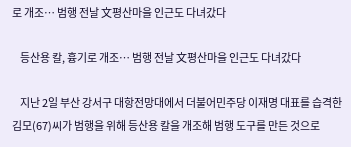로 개조… 범행 전날 文평산마을 인근도 다녀갔다

    등산용 칼, 흉기로 개조… 범행 전날 文평산마을 인근도 다녀갔다

    지난 2일 부산 강서구 대항전망대에서 더불어민주당 이재명 대표를 습격한 김모(67)씨가 범행을 위해 등산용 칼을 개조해 범행 도구를 만든 것으로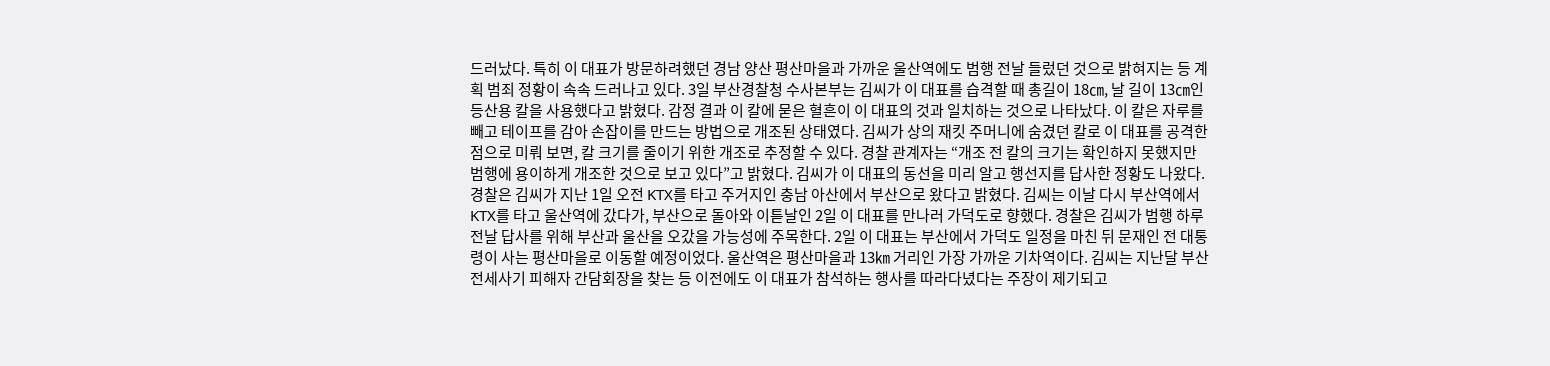드러났다. 특히 이 대표가 방문하려했던 경남 양산 평산마을과 가까운 울산역에도 범행 전날 들렀던 것으로 밝혀지는 등 계획 범죄 정황이 속속 드러나고 있다. 3일 부산경찰청 수사본부는 김씨가 이 대표를 습격할 때 총길이 18㎝, 날 길이 13㎝인 등산용 칼을 사용했다고 밝혔다. 감정 결과 이 칼에 묻은 혈흔이 이 대표의 것과 일치하는 것으로 나타났다. 이 칼은 자루를 빼고 테이프를 감아 손잡이를 만드는 방법으로 개조된 상태였다. 김씨가 상의 재킷 주머니에 숨겼던 칼로 이 대표를 공격한 점으로 미뤄 보면, 칼 크기를 줄이기 위한 개조로 추정할 수 있다. 경찰 관계자는 “개조 전 칼의 크기는 확인하지 못했지만 범행에 용이하게 개조한 것으로 보고 있다”고 밝혔다. 김씨가 이 대표의 동선을 미리 알고 행선지를 답사한 정황도 나왔다. 경찰은 김씨가 지난 1일 오전 KTX를 타고 주거지인 충남 아산에서 부산으로 왔다고 밝혔다. 김씨는 이날 다시 부산역에서 KTX를 타고 울산역에 갔다가, 부산으로 돌아와 이튿날인 2일 이 대표를 만나러 가덕도로 향했다. 경찰은 김씨가 범행 하루 전날 답사를 위해 부산과 울산을 오갔을 가능성에 주목한다. 2일 이 대표는 부산에서 가덕도 일정을 마친 뒤 문재인 전 대통령이 사는 평산마을로 이동할 예정이었다. 울산역은 평산마을과 13㎞ 거리인 가장 가까운 기차역이다. 김씨는 지난달 부산 전세사기 피해자 간담회장을 찾는 등 이전에도 이 대표가 참석하는 행사를 따라다녔다는 주장이 제기되고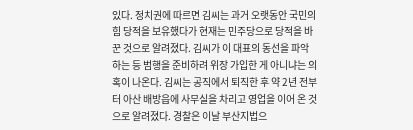있다. 정치권에 따르면 김씨는 과거 오랫동안 국민의힘 당적을 보유했다가 현재는 민주당으로 당적을 바꾼 것으로 알려졌다. 김씨가 이 대표의 동선을 파악하는 등 범행을 준비하려 위장 가입한 게 아니냐는 의혹이 나온다. 김씨는 공직에서 퇴직한 후 약 2년 전부터 아산 배방읍에 사무실을 차리고 영업을 이어 온 것으로 알려졌다. 경찰은 이날 부산지법으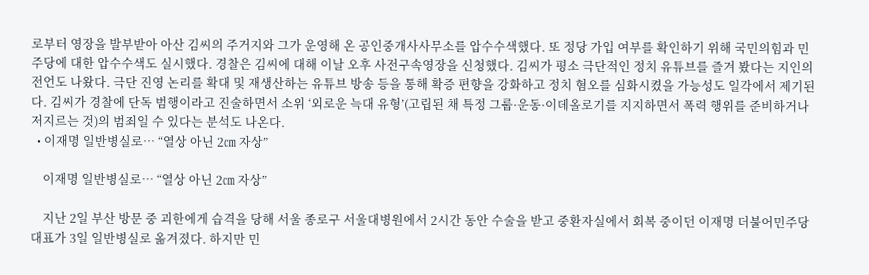로부터 영장을 발부받아 아산 김씨의 주거지와 그가 운영해 온 공인중개사사무소를 압수수색했다. 또 정당 가입 여부를 확인하기 위해 국민의힘과 민주당에 대한 압수수색도 실시했다. 경찰은 김씨에 대해 이날 오후 사전구속영장을 신청했다. 김씨가 평소 극단적인 정치 유튜브를 즐겨 봤다는 지인의 전언도 나왔다. 극단 진영 논리를 확대 및 재생산하는 유튜브 방송 등을 통해 확증 편향을 강화하고 정치 혐오를 심화시켰을 가능성도 일각에서 제기된다. 김씨가 경찰에 단독 범행이라고 진술하면서 소위 ‘외로운 늑대 유형’(고립된 채 특정 그룹·운동·이데올로기를 지지하면서 폭력 행위를 준비하거나 저지르는 것)의 범죄일 수 있다는 분석도 나온다.
  • 이재명 일반병실로… “열상 아닌 2㎝ 자상”

    이재명 일반병실로… “열상 아닌 2㎝ 자상”

    지난 2일 부산 방문 중 괴한에게 습격을 당해 서울 종로구 서울대병원에서 2시간 동안 수술을 받고 중환자실에서 회복 중이던 이재명 더불어민주당 대표가 3일 일반병실로 옮겨졌다. 하지만 민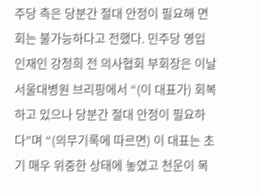주당 측은 당분간 절대 안정이 필요해 면회는 불가능하다고 전했다. 민주당 영입 인재인 강청희 전 의사협회 부회장은 이날 서울대병원 브리핑에서 “(이 대표가) 회복하고 있으나 당분간 절대 안정이 필요하다”며 “(의무기록에 따르면) 이 대표는 초기 매우 위중한 상태에 놓였고 천운이 목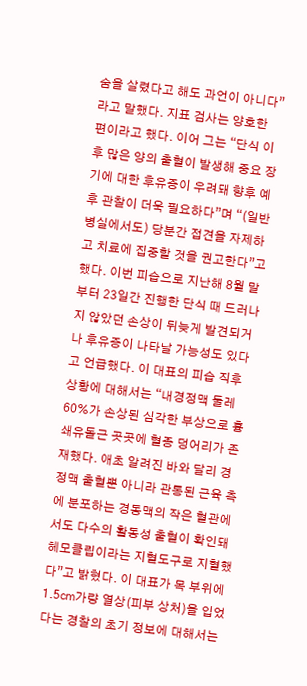숨을 살렸다고 해도 과언이 아니다”라고 말했다. 지표 검사는 양호한 편이라고 했다. 이어 그는 “단식 이후 많은 양의 출혈이 발생해 중요 장기에 대한 후유증이 우려돼 향후 예후 관찰이 더욱 필요하다”며 “(일반병실에서도) 당분간 접견을 자제하고 치료에 집중할 것을 권고한다”고 했다. 이번 피습으로 지난해 8월 말부터 23일간 진행한 단식 때 드러나지 않았던 손상이 뒤늦게 발견되거나 후유증이 나타날 가능성도 있다고 언급했다. 이 대표의 피습 직후 상황에 대해서는 “내경정맥 둘레 60%가 손상된 심각한 부상으로 흉쇄유돌근 곳곳에 혈종 덩어리가 존재했다. 애초 알려진 바와 달리 경정맥 출혈뿐 아니라 관통된 근육 측에 분포하는 경동맥의 작은 혈관에서도 다수의 활동성 출혈이 확인돼 헤모클립이라는 지혈도구로 지혈했다”고 밝혔다. 이 대표가 목 부위에 1.5㎝가량 열상(피부 상처)을 입었다는 경찰의 초기 정보에 대해서는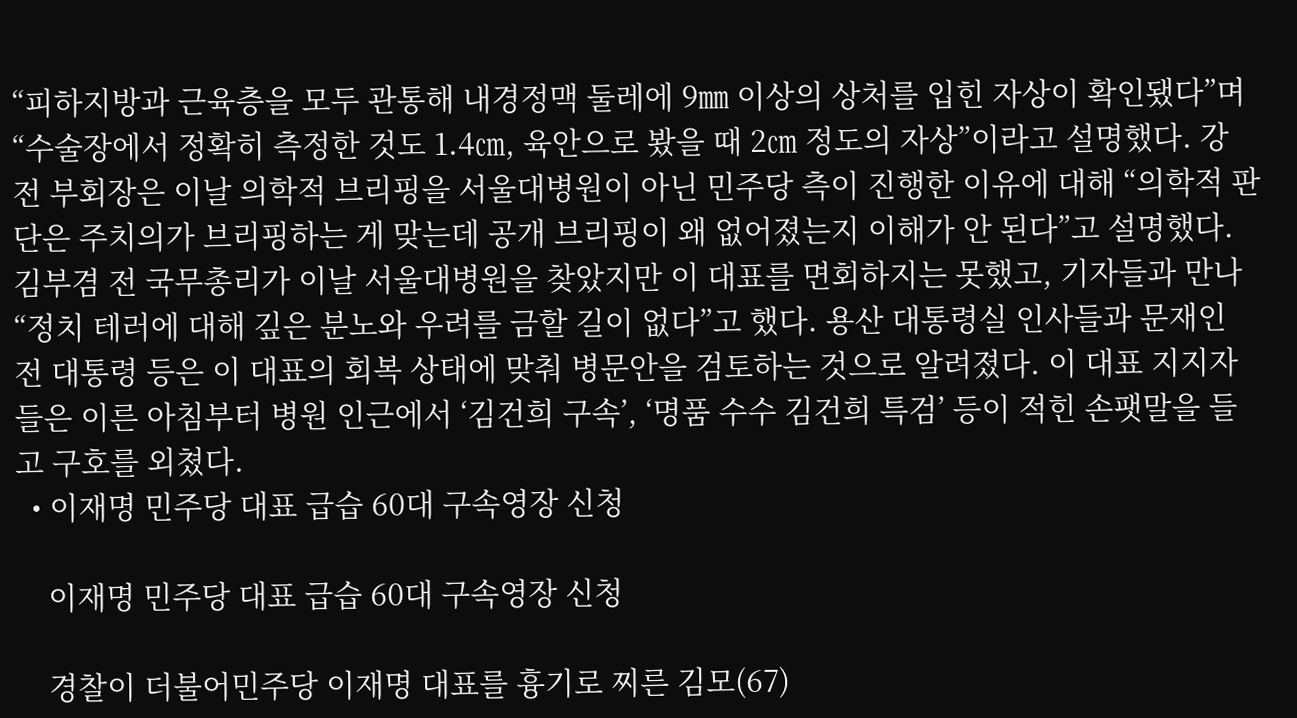“피하지방과 근육층을 모두 관통해 내경정맥 둘레에 9㎜ 이상의 상처를 입힌 자상이 확인됐다”며 “수술장에서 정확히 측정한 것도 1.4㎝, 육안으로 봤을 때 2㎝ 정도의 자상”이라고 설명했다. 강 전 부회장은 이날 의학적 브리핑을 서울대병원이 아닌 민주당 측이 진행한 이유에 대해 “의학적 판단은 주치의가 브리핑하는 게 맞는데 공개 브리핑이 왜 없어졌는지 이해가 안 된다”고 설명했다. 김부겸 전 국무총리가 이날 서울대병원을 찾았지만 이 대표를 면회하지는 못했고, 기자들과 만나 “정치 테러에 대해 깊은 분노와 우려를 금할 길이 없다”고 했다. 용산 대통령실 인사들과 문재인 전 대통령 등은 이 대표의 회복 상태에 맞춰 병문안을 검토하는 것으로 알려졌다. 이 대표 지지자들은 이른 아침부터 병원 인근에서 ‘김건희 구속’, ‘명품 수수 김건희 특검’ 등이 적힌 손팻말을 들고 구호를 외쳤다.
  • 이재명 민주당 대표 급습 60대 구속영장 신청

    이재명 민주당 대표 급습 60대 구속영장 신청

    경찰이 더불어민주당 이재명 대표를 흉기로 찌른 김모(67)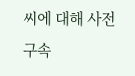씨에 대해 사전구속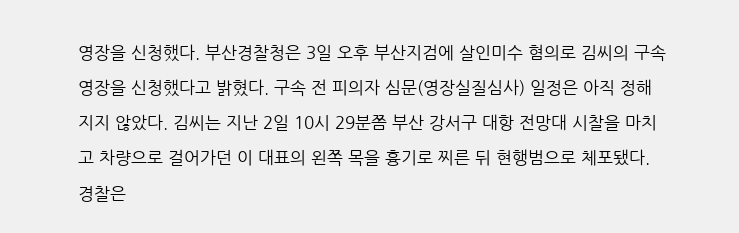영장을 신청했다. 부산경찰청은 3일 오후 부산지검에 살인미수 혐의로 김씨의 구속영장을 신청했다고 밝혔다. 구속 전 피의자 심문(영장실질심사) 일정은 아직 정해지지 않았다. 김씨는 지난 2일 10시 29분쯤 부산 강서구 대항 전망대 시찰을 마치고 차량으로 걸어가던 이 대표의 왼쪽 목을 흉기로 찌른 뒤 현행범으로 체포됐다. 경찰은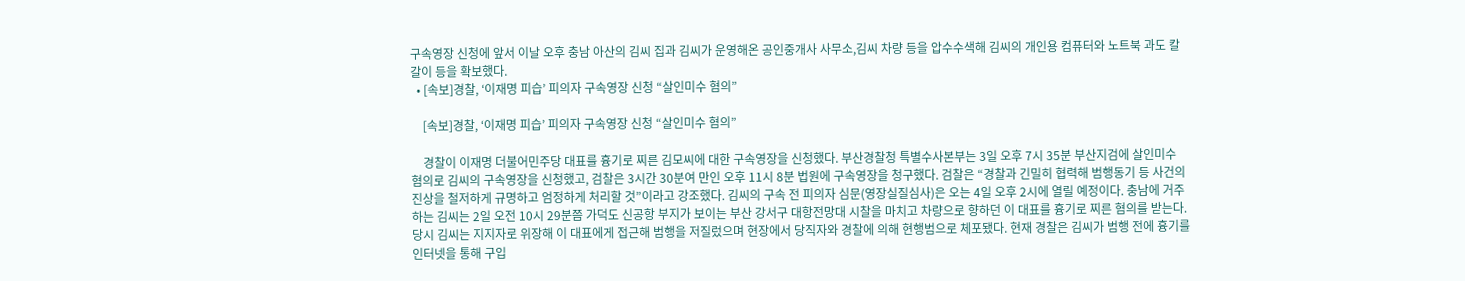구속영장 신청에 앞서 이날 오후 충남 아산의 김씨 집과 김씨가 운영해온 공인중개사 사무소,김씨 차량 등을 압수수색해 김씨의 개인용 컴퓨터와 노트북 과도 칼갈이 등을 확보했다.
  • [속보]경찰, ‘이재명 피습’ 피의자 구속영장 신청 “살인미수 혐의”

    [속보]경찰, ‘이재명 피습’ 피의자 구속영장 신청 “살인미수 혐의”

    경찰이 이재명 더불어민주당 대표를 흉기로 찌른 김모씨에 대한 구속영장을 신청했다. 부산경찰청 특별수사본부는 3일 오후 7시 35분 부산지검에 살인미수 혐의로 김씨의 구속영장을 신청했고, 검찰은 3시간 30분여 만인 오후 11시 8분 법원에 구속영장을 청구했다. 검찰은 “경찰과 긴밀히 협력해 범행동기 등 사건의 진상을 철저하게 규명하고 엄정하게 처리할 것”이라고 강조했다. 김씨의 구속 전 피의자 심문(영장실질심사)은 오는 4일 오후 2시에 열릴 예정이다. 충남에 거주하는 김씨는 2일 오전 10시 29분쯤 가덕도 신공항 부지가 보이는 부산 강서구 대항전망대 시찰을 마치고 차량으로 향하던 이 대표를 흉기로 찌른 혐의를 받는다. 당시 김씨는 지지자로 위장해 이 대표에게 접근해 범행을 저질렀으며 현장에서 당직자와 경찰에 의해 현행범으로 체포됐다. 현재 경찰은 김씨가 범행 전에 흉기를 인터넷을 통해 구입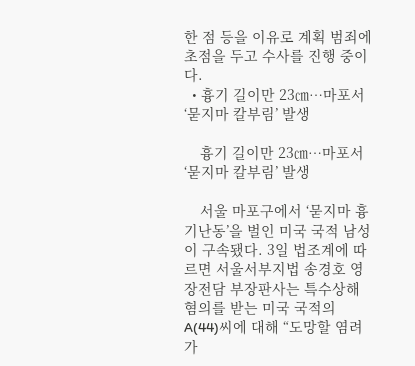한 점 등을 이유로 계획 범죄에 초점을 두고 수사를 진행 중이다.
  • 흉기 길이만 23㎝…마포서 ‘묻지마 칼부림’ 발생

    흉기 길이만 23㎝…마포서 ‘묻지마 칼부림’ 발생

    서울 마포구에서 ‘묻지마 흉기난동’을 벌인 미국 국적 남성이 구속됐다. 3일 법조계에 따르면 서울서부지법 송경호 영장전담 부장판사는 특수상해 혐의를 받는 미국 국적의 A(44)씨에 대해 “도망할 염려가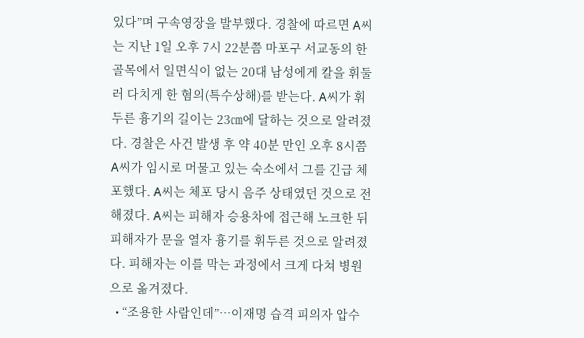있다”며 구속영장을 발부했다. 경찰에 따르면 A씨는 지난 1일 오후 7시 22분쯤 마포구 서교동의 한 골목에서 일면식이 없는 20대 남성에게 칼을 휘둘러 다치게 한 혐의(특수상해)를 받는다. A씨가 휘두른 흉기의 길이는 23㎝에 달하는 것으로 알려졌다. 경찰은 사건 발생 후 약 40분 만인 오후 8시쯤 A씨가 임시로 머물고 있는 숙소에서 그를 긴급 체포했다. A씨는 체포 당시 음주 상태였던 것으로 전해졌다. A씨는 피해자 승용차에 접근해 노크한 뒤 피해자가 문을 열자 흉기를 휘두른 것으로 알려졌다. 피해자는 이를 막는 과정에서 크게 다쳐 병원으로 옮겨졌다.
  • “조용한 사람인데”…이재명 습격 피의자 압수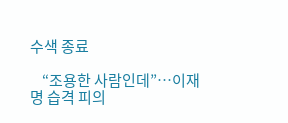수색 종료

    “조용한 사람인데”…이재명 습격 피의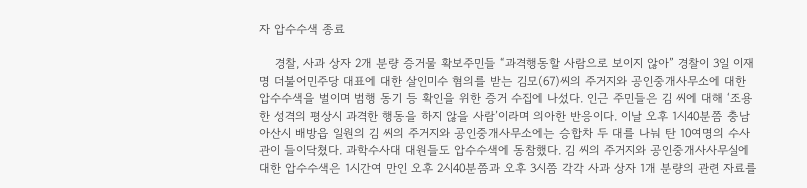자 압수수색 종료

    경찰, 사과 상자 2개 분량 증거물 확보주민들 “과격행동할 사람으로 보이지 않아” 경찰이 3일 이재명 더불어민주당 대표에 대한 살인미수 혐의를 받는 김모(67)씨의 주거지와 공인중개사무소에 대한 압수수색을 벌이며 범행 동기 등 확인을 위한 증거 수집에 나섰다. 인근 주민들은 김 씨에 대해 ‘조용한 성격의 평상시 과격한 행동을 하지 않을 사람’이라며 의아한 반응이다. 이날 오후 1시40분쯤 충남 아산시 배방읍 일원의 김 씨의 주거지와 공인중개사무소에는 승합차 두 대를 나눠 탄 10여명의 수사관이 들이닥쳤다. 과학수사대 대원들도 압수수색에 동참했다. 김 씨의 주거지와 공인중개사사무실에 대한 압수수색은 1시간여 만인 오후 2시40분쯤과 오후 3시쯤 각각 사과 상자 1개 분량의 관련 자료를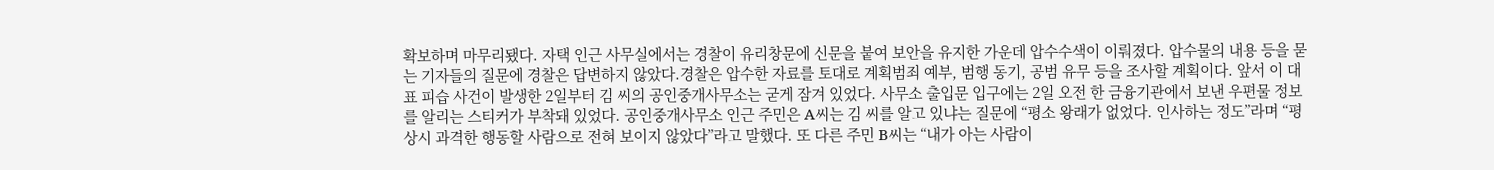확보하며 마무리됐다. 자택 인근 사무실에서는 경찰이 유리창문에 신문을 붙여 보안을 유지한 가운데 압수수색이 이뤄졌다. 압수물의 내용 등을 묻는 기자들의 질문에 경찰은 답변하지 않았다.경찰은 압수한 자료를 토대로 계획범죄 예부, 범행 동기, 공범 유무 등을 조사할 계획이다. 앞서 이 대표 피습 사건이 발생한 2일부터 김 씨의 공인중개사무소는 굳게 잠겨 있었다. 사무소 출입문 입구에는 2일 오전 한 금융기관에서 보낸 우편물 정보를 알리는 스티커가 부착돼 있었다. 공인중개사무소 인근 주민은 A씨는 김 씨를 알고 있냐는 질문에 “평소 왕래가 없었다. 인사하는 정도”라며 “평상시 과격한 행동할 사람으로 전혀 보이지 않았다”라고 말했다. 또 다른 주민 B씨는 “내가 아는 사람이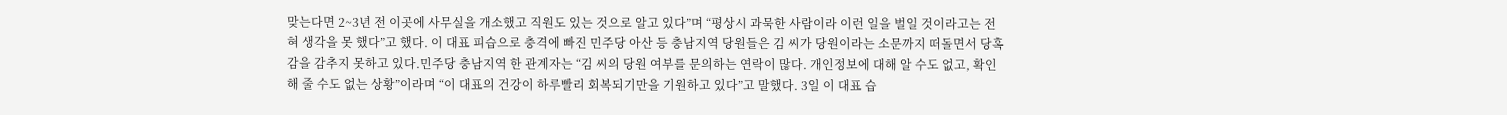맞는다면 2~3년 전 이곳에 사무실을 개소했고 직원도 있는 것으로 알고 있다”며 “평상시 과묵한 사람이라 이런 일을 벌일 것이라고는 전혀 생각을 못 했다”고 했다. 이 대표 피습으로 충격에 빠진 민주당 아산 등 충남지역 당원들은 김 씨가 당원이라는 소문까지 떠돌면서 당혹감을 감추지 못하고 있다.민주당 충남지역 한 관계자는 “김 씨의 당원 여부를 문의하는 연락이 많다. 개인정보에 대해 알 수도 없고, 확인해 줄 수도 없는 상황”이라며 “이 대표의 건강이 하루빨리 회복되기만을 기원하고 있다”고 말했다. 3일 이 대표 습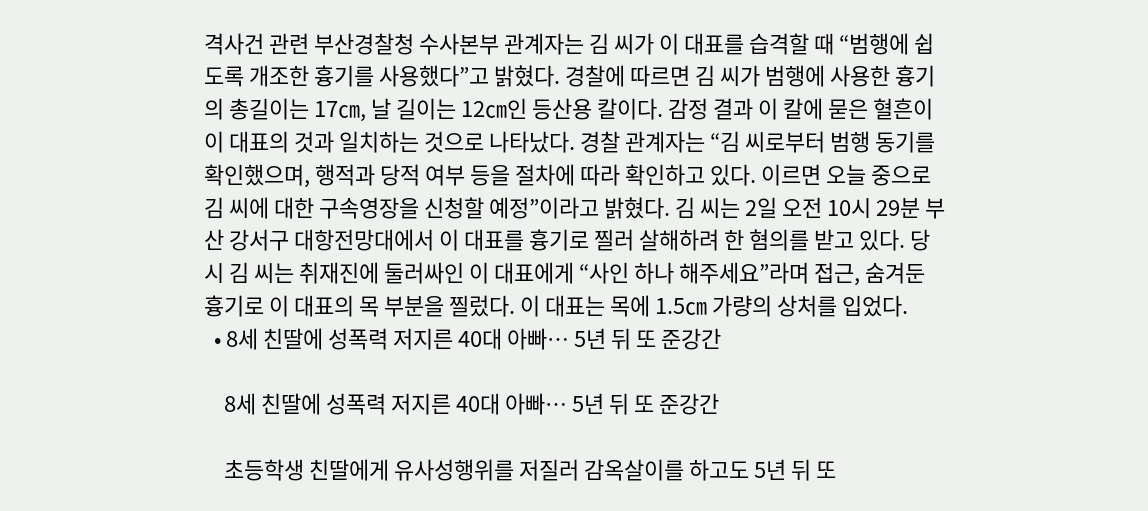격사건 관련 부산경찰청 수사본부 관계자는 김 씨가 이 대표를 습격할 때 “범행에 쉽도록 개조한 흉기를 사용했다”고 밝혔다. 경찰에 따르면 김 씨가 범행에 사용한 흉기의 총길이는 17㎝, 날 길이는 12㎝인 등산용 칼이다. 감정 결과 이 칼에 묻은 혈흔이 이 대표의 것과 일치하는 것으로 나타났다. 경찰 관계자는 “김 씨로부터 범행 동기를 확인했으며, 행적과 당적 여부 등을 절차에 따라 확인하고 있다. 이르면 오늘 중으로 김 씨에 대한 구속영장을 신청할 예정”이라고 밝혔다. 김 씨는 2일 오전 10시 29분 부산 강서구 대항전망대에서 이 대표를 흉기로 찔러 살해하려 한 혐의를 받고 있다. 당시 김 씨는 취재진에 둘러싸인 이 대표에게 “사인 하나 해주세요”라며 접근, 숨겨둔 흉기로 이 대표의 목 부분을 찔렀다. 이 대표는 목에 1.5㎝ 가량의 상처를 입었다.
  • 8세 친딸에 성폭력 저지른 40대 아빠… 5년 뒤 또 준강간

    8세 친딸에 성폭력 저지른 40대 아빠… 5년 뒤 또 준강간

    초등학생 친딸에게 유사성행위를 저질러 감옥살이를 하고도 5년 뒤 또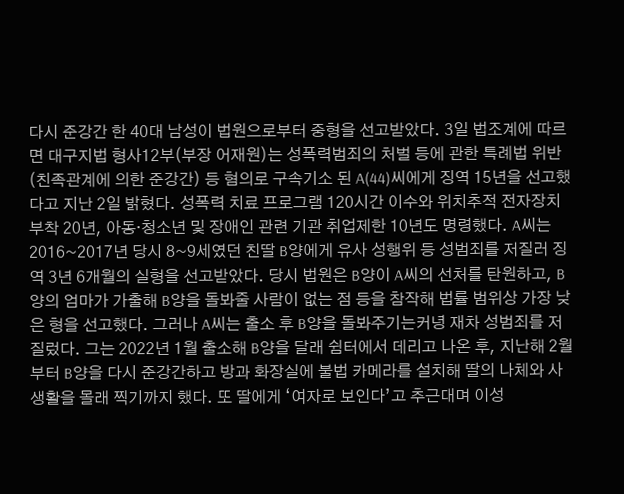다시 준강간 한 40대 남성이 법원으로부터 중형을 선고받았다. 3일 법조계에 따르면 대구지법 형사12부(부장 어재원)는 성폭력범죄의 처벌 등에 관한 특례법 위반(친족관계에 의한 준강간) 등 혐의로 구속기소 된 A(44)씨에게 징역 15년을 선고했다고 지난 2일 밝혔다. 성폭력 치료 프로그램 120시간 이수와 위치추적 전자장치 부착 20년, 아동·청소년 및 장애인 관련 기관 취업제한 10년도 명령했다. A씨는 2016~2017년 당시 8~9세였던 친딸 B양에게 유사 성행위 등 성범죄를 저질러 징역 3년 6개월의 실형을 선고받았다. 당시 법원은 B양이 A씨의 선처를 탄원하고, B양의 엄마가 가출해 B양을 돌봐줄 사람이 없는 점 등을 참작해 법률 범위상 가장 낮은 형을 선고했다. 그러나 A씨는 출소 후 B양을 돌봐주기는커녕 재차 성범죄를 저질렀다. 그는 2022년 1월 출소해 B양을 달래 쉼터에서 데리고 나온 후, 지난해 2월부터 B양을 다시 준강간하고 방과 화장실에 불법 카메라를 설치해 딸의 나체와 사생활을 몰래 찍기까지 했다. 또 딸에게 ‘여자로 보인다’고 추근대며 이성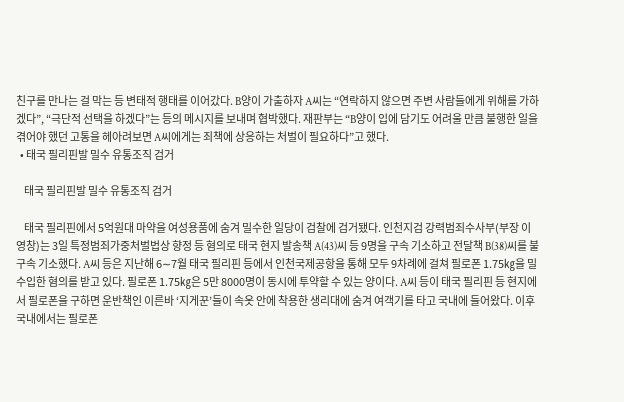친구를 만나는 걸 막는 등 변태적 행태를 이어갔다. B양이 가출하자 A씨는 “연락하지 않으면 주변 사람들에게 위해를 가하겠다”, “극단적 선택을 하겠다”는 등의 메시지를 보내며 협박했다. 재판부는 “B양이 입에 담기도 어려울 만큼 불행한 일을 겪어야 했던 고통을 헤아려보면 A씨에게는 죄책에 상응하는 처벌이 필요하다”고 했다.
  • 태국 필리핀발 밀수 유통조직 검거

    태국 필리핀발 밀수 유통조직 검거

    태국 필리핀에서 5억원대 마약을 여성용품에 숨겨 밀수한 일당이 검찰에 검거됐다. 인천지검 강력범죄수사부(부장 이영창)는 3일 특정범죄가중처벌법상 향정 등 혐의로 태국 현지 발송책 A(43)씨 등 9명을 구속 기소하고 전달책 B(38)씨를 불구속 기소했다. A씨 등은 지난해 6∼7월 태국 필리핀 등에서 인천국제공항을 통해 모두 9차례에 걸쳐 필로폰 1.75㎏을 밀수입한 혐의를 받고 있다. 필로폰 1.75㎏은 5만 8000명이 동시에 투약할 수 있는 양이다. A씨 등이 태국 필리핀 등 현지에서 필로폰을 구하면 운반책인 이른바 ‘지게꾼’들이 속옷 안에 착용한 생리대에 숨겨 여객기를 타고 국내에 들어왔다. 이후 국내에서는 필로폰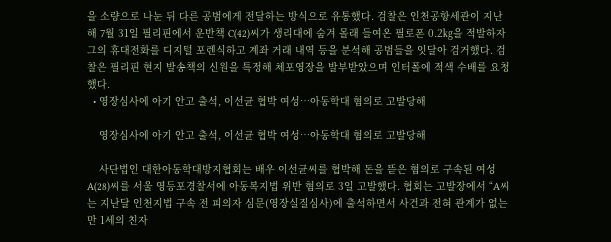을 소량으로 나눈 뒤 다른 공범에게 전달하는 방식으로 유통했다. 검찰은 인천공항세관이 지난해 7월 31일 필리핀에서 운반책 C(42)씨가 생리대에 숨겨 몰래 들여온 필로폰 0.2㎏을 적발하자 그의 휴대전화를 디지털 포렌식하고 계좌 거래 내역 등을 분석해 공범들을 잇달아 검거했다. 검찰은 필리핀 현지 발송책의 신원을 특정해 체포영장을 발부받았으며 인터폴에 적색 수배를 요청했다.
  • 영장심사에 아기 안고 출석, 이선균 협박 여성…아동학대 혐의로 고발당해

    영장심사에 아기 안고 출석, 이선균 협박 여성…아동학대 혐의로 고발당해

    사단법인 대한아동학대방지협회는 배우 이선균씨를 협박해 돈을 뜯은 혐의로 구속된 여성 A(28)씨를 서울 영등포경찰서에 아동복지법 위반 혐의로 3일 고발했다. 협회는 고발장에서 “A씨는 지난달 인천지법 구속 전 피의자 심문(영장실질심사)에 출석하면서 사건과 전혀 관계가 없는 만 1세의 친자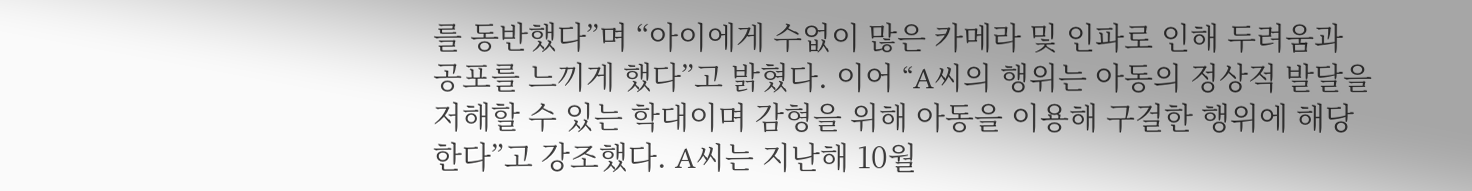를 동반했다”며 “아이에게 수없이 많은 카메라 및 인파로 인해 두려움과 공포를 느끼게 했다”고 밝혔다. 이어 “A씨의 행위는 아동의 정상적 발달을 저해할 수 있는 학대이며 감형을 위해 아동을 이용해 구걸한 행위에 해당한다”고 강조했다. A씨는 지난해 10월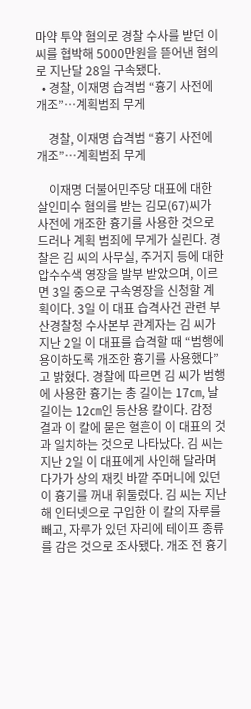마약 투약 혐의로 경찰 수사를 받던 이씨를 협박해 5000만원을 뜯어낸 혐의로 지난달 28일 구속됐다.
  • 경찰, 이재명 습격범 “흉기 사전에 개조”…계획범죄 무게

    경찰, 이재명 습격범 “흉기 사전에 개조”…계획범죄 무게

    이재명 더불어민주당 대표에 대한 살인미수 혐의를 받는 김모(67)씨가 사전에 개조한 흉기를 사용한 것으로 드러나 계획 범죄에 무게가 실린다. 경찰은 김 씨의 사무실, 주거지 등에 대한 압수수색 영장을 발부 받았으며, 이르면 3일 중으로 구속영장을 신청할 계획이다. 3일 이 대표 습격사건 관련 부산경찰청 수사본부 관계자는 김 씨가 지난 2일 이 대표를 습격할 때 “범행에 용이하도록 개조한 흉기를 사용했다”고 밝혔다. 경찰에 따르면 김 씨가 범행에 사용한 흉기는 총 길이는 17㎝, 날 길이는 12㎝인 등산용 칼이다. 감정 결과 이 칼에 묻은 혈흔이 이 대표의 것과 일치하는 것으로 나타났다. 김 씨는 지난 2일 이 대표에게 사인해 달라며 다가가 상의 재킷 바깥 주머니에 있던 이 흉기를 꺼내 휘둘렀다. 김 씨는 지난해 인터넷으로 구입한 이 칼의 자루를 빼고, 자루가 있던 자리에 테이프 종류를 감은 것으로 조사됐다. 개조 전 흉기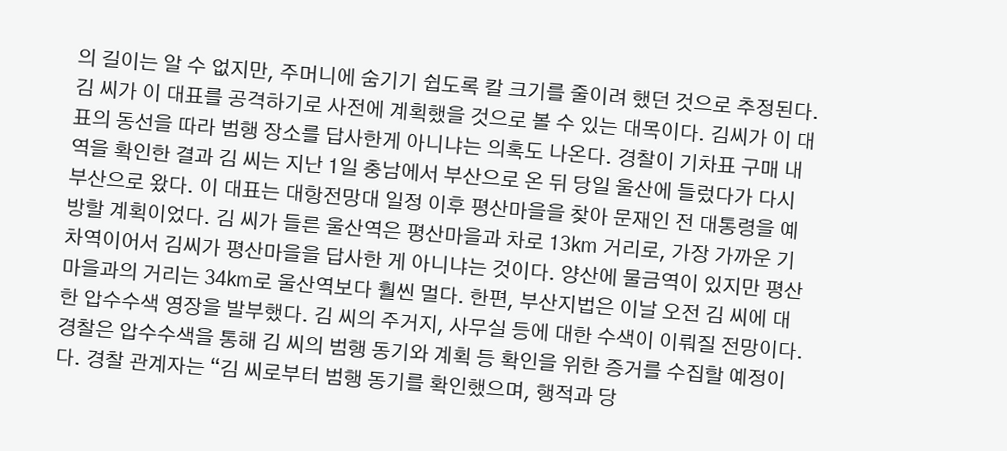의 길이는 알 수 없지만, 주머니에 숨기기 쉽도록 칼 크기를 줄이려 했던 것으로 추정된다. 김 씨가 이 대표를 공격하기로 사전에 계획했을 것으로 볼 수 있는 대목이다. 김씨가 이 대표의 동선을 따라 범행 장소를 답사한게 아니냐는 의혹도 나온다. 경찰이 기차표 구매 내역을 확인한 결과 김 씨는 지난 1일 충남에서 부산으로 온 뒤 당일 울산에 들렀다가 다시 부산으로 왔다. 이 대표는 대항전망대 일정 이후 평산마을을 찾아 문재인 전 대통령을 예방할 계획이었다. 김 씨가 들른 울산역은 평산마을과 차로 13㎞ 거리로, 가장 가까운 기차역이어서 김씨가 평산마을을 답사한 게 아니냐는 것이다. 양산에 물금역이 있지만 평산마을과의 거리는 34㎞로 울산역보다 훨씬 멀다. 한편, 부산지법은 이날 오전 김 씨에 대한 압수수색 영장을 발부했다. 김 씨의 주거지, 사무실 등에 대한 수색이 이뤄질 전망이다. 경찰은 압수수색을 통해 김 씨의 범행 동기와 계획 등 확인을 위한 증거를 수집할 예정이다. 경찰 관계자는 “김 씨로부터 범행 동기를 확인했으며, 행적과 당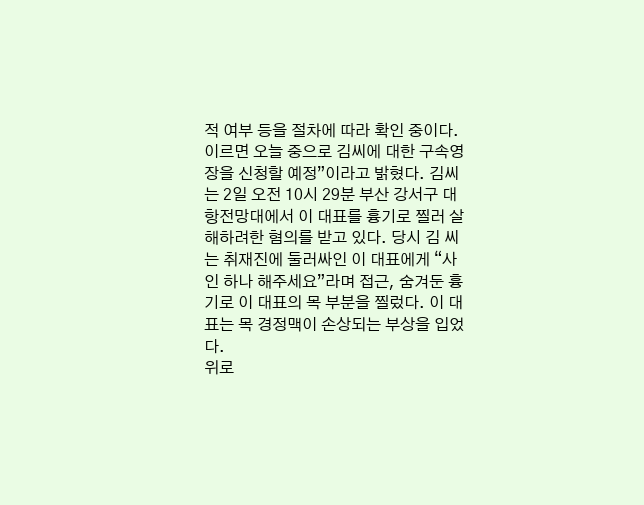적 여부 등을 절차에 따라 확인 중이다. 이르면 오늘 중으로 김씨에 대한 구속영장을 신청할 예정”이라고 밝혔다. 김씨는 2일 오전 10시 29분 부산 강서구 대항전망대에서 이 대표를 흉기로 찔러 살해하려한 혐의를 받고 있다. 당시 김 씨는 취재진에 둘러싸인 이 대표에게 “사인 하나 해주세요”라며 접근, 숨겨둔 흉기로 이 대표의 목 부분을 찔렀다. 이 대표는 목 경정맥이 손상되는 부상을 입었다.
위로